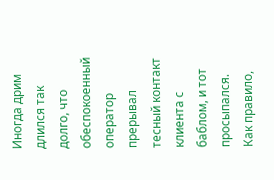Иногда дрим длился так долго, что обеспокоенный оператор прерывал тесный контакт клиента с баблом, и тот просыпался. Как правило,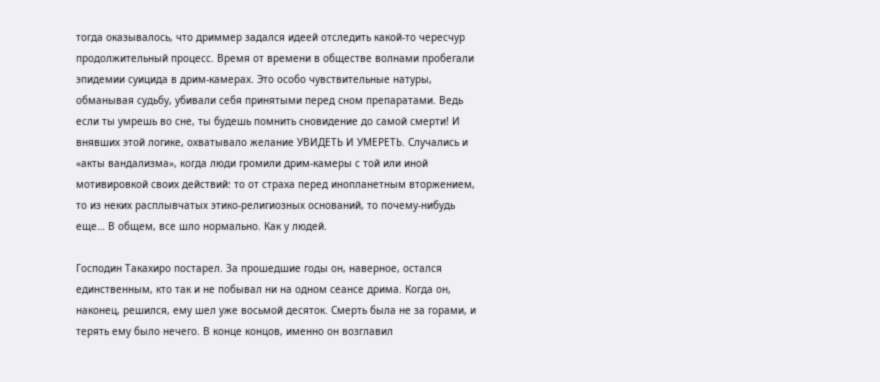тогда оказывалось, что дриммер задался идеей отследить какой-то чересчур продолжительный процесс. Время от времени в обществе волнами пробегали эпидемии суицида в дрим-камерах. Это особо чувствительные натуры, обманывая судьбу, убивали себя принятыми перед сном препаратами. Ведь если ты умрешь во сне, ты будешь помнить сновидение до самой смерти! И внявших этой логике, охватывало желание УВИДЕТЬ И УМЕРЕТЬ. Случались и «акты вандализма», когда люди громили дрим-камеры с той или иной мотивировкой своих действий: то от страха перед инопланетным вторжением, то из неких расплывчатых этико-религиозных оснований, то почему-нибудь еще… В общем, все шло нормально. Как у людей.

Господин Такахиро постарел. За прошедшие годы он, наверное, остался единственным, кто так и не побывал ни на одном сеансе дрима. Когда он, наконец, решился, ему шел уже восьмой десяток. Смерть была не за горами, и терять ему было нечего. В конце концов, именно он возглавил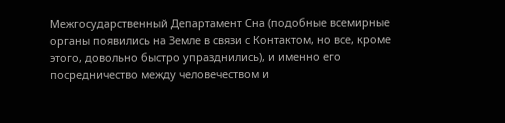Межгосударственный Департамент Сна (подобные всемирные органы появились на Земле в связи с Контактом, но все, кроме этого, довольно быстро упразднились), и именно его посредничество между человечеством и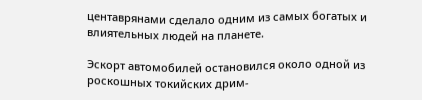центаврянами сделало одним из самых богатых и влиятельных людей на планете.

Эскорт автомобилей остановился около одной из роскошных токийских дрим-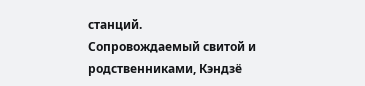станций. Сопровождаемый свитой и родственниками, Кэндзё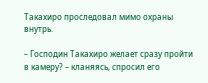Такахиро проследовал мимо охраны внутрь.

– Господин Такахиро желает сразу пройти в камеру? – кланяясь, спросил его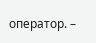оператор. –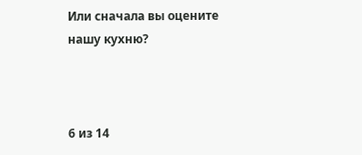Или сначала вы оцените нашу кухню?



6 из 14